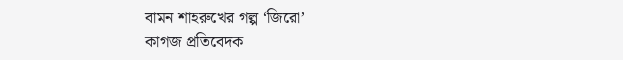বামন শাহরুখের গল্প ‘জিরো’
কাগজ প্রতিবেদক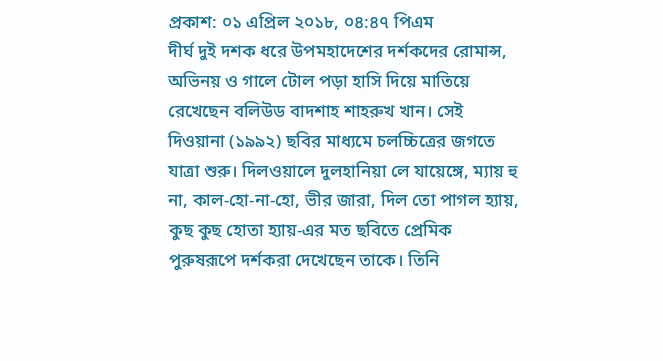প্রকাশ: ০১ এপ্রিল ২০১৮, ০৪:৪৭ পিএম
দীর্ঘ দুই দশক ধরে উপমহাদেশের দর্শকদের রোমান্স, অভিনয় ও গালে টোল পড়া হাসি দিয়ে মাতিয়ে রেখেছেন বলিউড বাদশাহ শাহরুখ খান। সেই দিওয়ানা (১৯৯২) ছবির মাধ্যমে চলচ্চিত্রের জগতে যাত্রা শুরু। দিলওয়ালে দুলহানিয়া লে যায়েঙ্গে, ম্যায় হু না, কাল-হো-না-হো, ভীর জারা, দিল তো পাগল হ্যায়, কুছ কুছ হোতা হ্যায়-এর মত ছবিতে প্রেমিক পুরুষরূপে দর্শকরা দেখেছেন তাকে। তিনি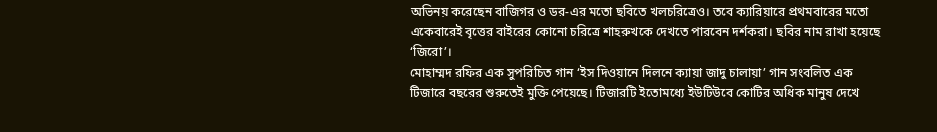অভিনয় করেছেন বাজিগর ও ডর-এর মতো ছবিতে খলচরিত্রেও। তবে ক্যারিয়ারে প্রথমবারের মতো একেবারেই বৃত্তের বাইরের কোনো চরিত্রে শাহরুখকে দেখতে পারবেন দর্শকরা। ছবির নাম রাখা হয়েছে ‘জিরো’।
মোহাম্মদ রফির এক সুপরিচিত গান ‘ইস দিওয়ানে দিলনে ক্যায়া জাদু চালায়া’ গান সংবলিত এক টিজারে বছরের শুরুতেই মুক্তি পেয়েছে। টিজারটি ইতোমধ্যে ইউটিউবে কোটির অধিক মানুষ দেখে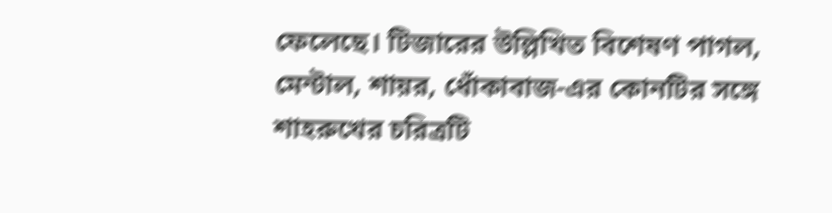ফেলেছে। টিজারের উল্লিখিত বিশেষণ পাগল, মেন্টাল, শায়র, ধোঁকাবাজ-এর কোনটির সঙ্গে শাহরুখের চরিত্রটি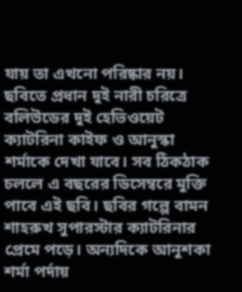যায় তা এখনো পরিষ্কার নয়।
ছবিতে প্রধান দুই নারী চরিত্রে বলিউডের দুই হেভিওয়েট ক্যাটরিনা কাইফ ও আনুস্কা শর্মাকে দেখা যাবে। সব ঠিকঠাক চললে এ বছরের ডিসেম্বরে মুক্তি পাবে এই ছবি। ছবির গল্পে বামন শাহরুখ সুপারস্টার ক্যাটরিনার প্রেমে পড়ে। অন্যদিকে আনুশকা শর্মা পর্দায়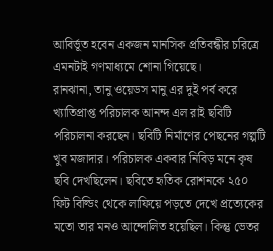আবির্ভূত হবেন একজন মানসিক প্রতিবন্ধীর চরিত্রে এমনটাই গণমাধ্যমে শোনা গিয়েছে।
রানঝানা, তানু ওয়েডস মানু এর দুই পর্ব করে খ্যাতিপ্রাপ্ত পরিচালক আনন্দ এল রাই ছবিটি পরিচালনা করছেন। ছবিটি নির্মাণের পেছনের গল্পটি খুব মজাদার। পরিচালক একবার নিবিড় মনে কৃষ ছবি দেখছিলেন। ছবিতে হৃতিক রোশনকে ২৫০ ফিট বিল্ডিং থেকে লাফিয়ে পড়তে দেখে প্রত্যেকের মতো তার মনও আন্দোলিত হয়েছিল। কিন্তু ভেতর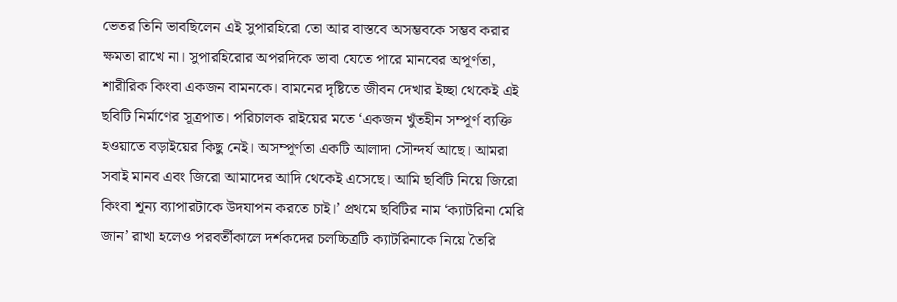ভেতর তিনি ভাবছিলেন এই সুপারহিরো তো আর বাস্তবে অসম্ভবকে সম্ভব করার ক্ষমতা রাখে না। সুপারহিরোর অপরদিকে ভাবা যেতে পারে মানবের অপূর্ণতা, শারীরিক কিংবা একজন বামনকে। বামনের দৃষ্টিতে জীবন দেখার ইচ্ছা থেকেই এই ছবিটি নির্মাণের সূত্রপাত। পরিচালক রাইয়ের মতে ‘একজন খুঁতহীন সম্পূর্ণ ব্যক্তি হওয়াতে বড়াইয়ের কিছু নেই। অসম্পূর্ণতা একটি আলাদা সৌন্দর্য আছে। আমরা সবাই মানব এবং জিরো আমাদের আদি থেকেই এসেছে। আমি ছবিটি নিয়ে জিরো কিংবা শূন্য ব্যাপারটাকে উদযাপন করতে চাই।’ প্রথমে ছবিটির নাম ‘ক্যাটরিনা মেরি জান’ রাখা হলেও পরবর্তীকালে দর্শকদের চলচ্চিত্রটি ক্যাটরিনাকে নিয়ে তৈরি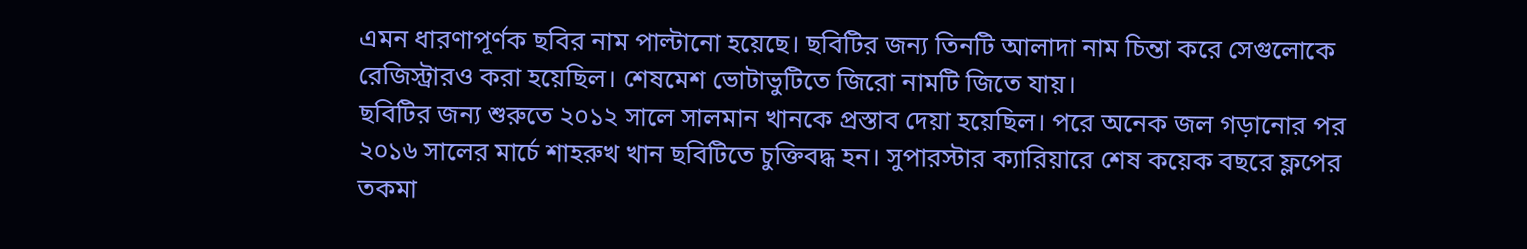এমন ধারণাপূর্ণক ছবির নাম পাল্টানো হয়েছে। ছবিটির জন্য তিনটি আলাদা নাম চিন্তা করে সেগুলোকে রেজিস্ট্রারও করা হয়েছিল। শেষমেশ ভোটাভুটিতে জিরো নামটি জিতে যায়।
ছবিটির জন্য শুরুতে ২০১২ সালে সালমান খানকে প্রস্তাব দেয়া হয়েছিল। পরে অনেক জল গড়ানোর পর ২০১৬ সালের মার্চে শাহরুখ খান ছবিটিতে চুক্তিবদ্ধ হন। সুপারস্টার ক্যারিয়ারে শেষ কয়েক বছরে ফ্লপের তকমা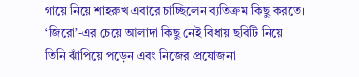গায়ে নিয়ে শাহরুখ এবারে চাচ্ছিলেন ব্যতিক্রম কিছু করতে। ‘জিরো’-এর চেয়ে আলাদা কিছু নেই বিধায় ছবিটি নিয়ে তিনি ঝাঁপিয়ে পড়েন এবং নিজের প্রযোজনা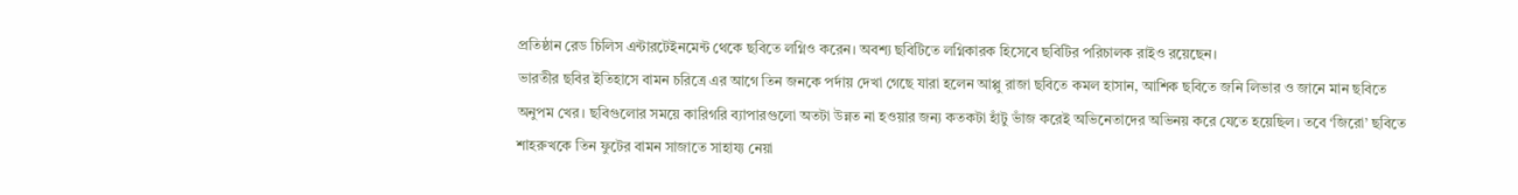প্রতিষ্ঠান রেড চিলিস এন্টারটেইনমেন্ট থেকে ছবিতে লগ্নিও করেন। অবশ্য ছবিটিতে লগ্নিকারক হিসেবে ছবিটির পরিচালক রাইও রয়েছেন।
ভারতীর ছবির ইতিহাসে বামন চরিত্রে এর আগে তিন জনকে পর্দায় দেখা গেছে যারা হলেন আপ্পু রাজা ছবিতে কমল হাসান, আশিক ছবিতে জনি লিভার ও জানে মান ছবিতে অনুপম খের। ছবিগুলোর সময়ে কারিগরি ব্যাপারগুলো অতটা উন্নত না হওয়ার জন্য কতকটা হাঁটু ভাঁজ করেই অভিনেতাদের অভিনয় করে যেতে হয়েছিল। তবে ‘জিরো’ ছবিতে শাহরুখকে তিন ফুটের বামন সাজাতে সাহায্য নেয়া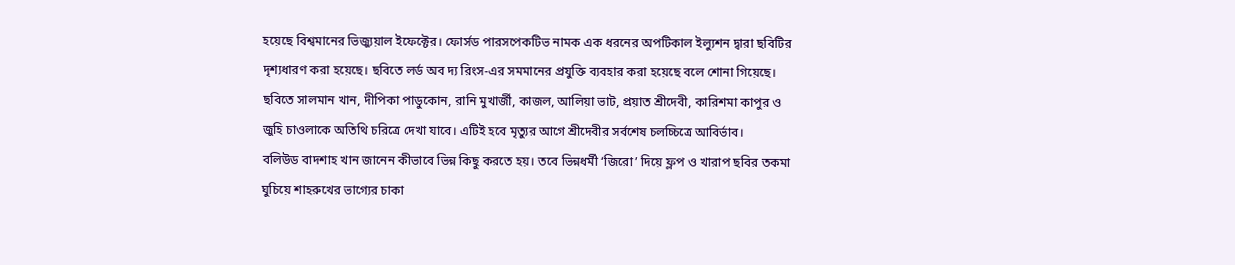হয়েছে বিশ্বমানের ভিজ্যুয়াল ইফেক্টের। ফোর্সড পারসপেকটিভ নামক এক ধরনের অপটিকাল ইল্যুশন দ্বারা ছবিটির দৃশ্যধারণ করা হয়েছে। ছবিতে লর্ড অব দ্য রিংস-এর সমমানের প্রযুক্তি ব্যবহার করা হয়েছে বলে শোনা গিয়েছে। ছবিতে সালমান খান, দীপিকা পাডুকোন, রানি মুখার্জী, কাজল, আলিয়া ভাট, প্রয়াত শ্রীদেবী, কারিশমা কাপুর ও জুহি চাওলাকে অতিথি চরিত্রে দেখা যাবে। এটিই হবে মৃত্যুর আগে শ্রীদেবীর সর্বশেষ চলচ্চিত্রে আবির্ভাব।
বলিউড বাদশাহ খান জানেন কীভাবে ভিন্ন কিছু করতে হয়। তবে ভিন্নধর্মী ‘জিরো’ দিয়ে ফ্লপ ও খারাপ ছবির তকমা ঘুচিয়ে শাহরুখের ভাগ্যের চাকা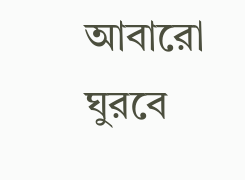আবারো ঘুরবে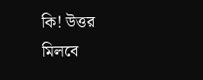কি! উত্তর মিলবে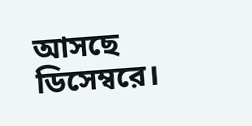আসছে ডিসেম্বরে।